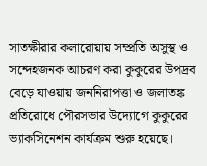সাতক্ষীরার কলারোয়ায় সম্প্রতি অসুস্থ ও সন্দেহজনক আচরণ করা কুকুরের উপদ্রব বেড়ে যাওয়ায় জননিরাপত্তা ও জলাতঙ্ক প্রতিরোধে পৌরসভার উদ্যোগে কুকুরের ভ্যাকসিনেশন কার্যক্রম শুরু হয়েছে।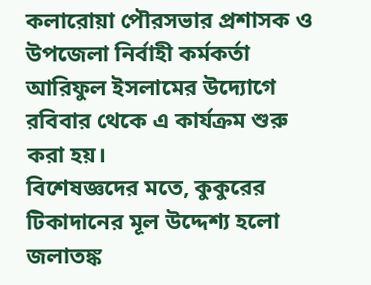কলারোয়া পৌরসভার প্রশাসক ও উপজেলা নির্বাহী কর্মকর্তা আরিফুল ইসলামের উদ্যোগে রবিবার থেকে এ কার্যক্রম শুরু করা হয়।
বিশেষজ্ঞদের মতে, কুকুরের টিকাদানের মূল উদ্দেশ্য হলো জলাতঙ্ক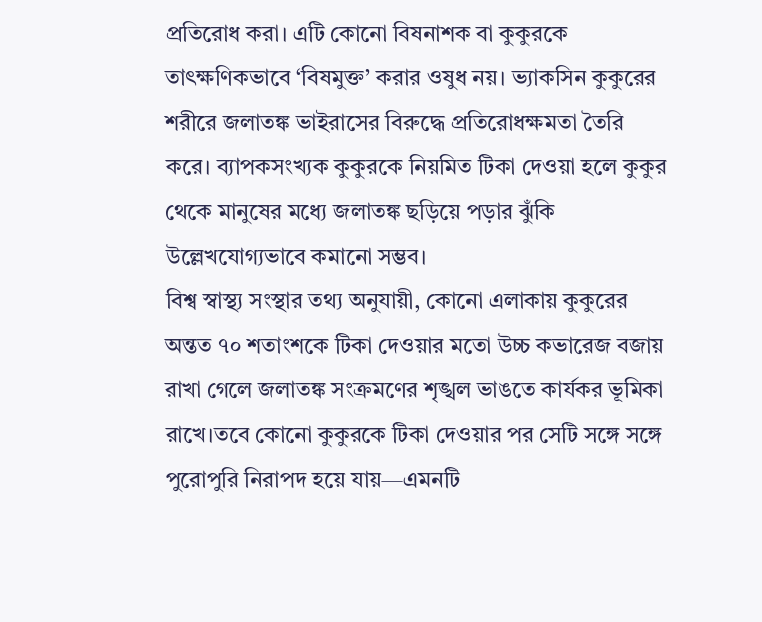প্রতিরোধ করা। এটি কোনো বিষনাশক বা কুকুরকে তাৎক্ষণিকভাবে ‘বিষমুক্ত’ করার ওষুধ নয়। ভ্যাকসিন কুকুরের শরীরে জলাতঙ্ক ভাইরাসের বিরুদ্ধে প্রতিরোধক্ষমতা তৈরি করে। ব্যাপকসংখ্যক কুকুরকে নিয়মিত টিকা দেওয়া হলে কুকুর থেকে মানুষের মধ্যে জলাতঙ্ক ছড়িয়ে পড়ার ঝুঁকি উল্লেখযোগ্যভাবে কমানো সম্ভব।
বিশ্ব স্বাস্থ্য সংস্থার তথ্য অনুযায়ী, কোনো এলাকায় কুকুরের অন্তত ৭০ শতাংশকে টিকা দেওয়ার মতো উচ্চ কভারেজ বজায় রাখা গেলে জলাতঙ্ক সংক্রমণের শৃঙ্খল ভাঙতে কার্যকর ভূমিকা রাখে।তবে কোনো কুকুরকে টিকা দেওয়ার পর সেটি সঙ্গে সঙ্গে পুরোপুরি নিরাপদ হয়ে যায়—এমনটি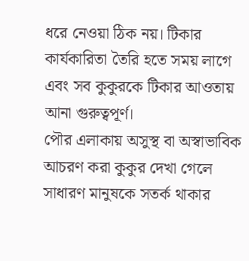ধরে নেওয়া ঠিক নয়। টিকার কার্যকারিতা তৈরি হতে সময় লাগে এবং সব কুকুরকে টিকার আওতায় আনা গুরুত্বপূর্ণ।
পৌর এলাকায় অসুস্থ বা অস্বাভাবিক আচরণ করা কুকুর দেখা গেলে সাধারণ মানুষকে সতর্ক থাকার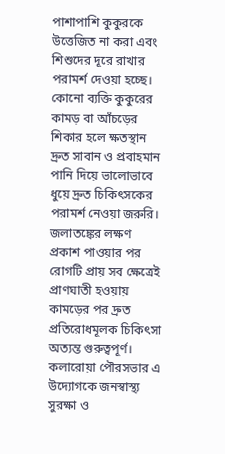পাশাপাশি কুকুরকে উত্তেজিত না করা এবং শিশুদের দূরে রাখার পরামর্শ দেওয়া হচ্ছে। কোনো ব্যক্তি কুকুরের কামড় বা আঁচড়ের শিকার হলে ক্ষতস্থান দ্রুত সাবান ও প্রবাহমান পানি দিয়ে ভালোভাবে ধুয়ে দ্রুত চিকিৎসকের পরামর্শ নেওয়া জরুরি। জলাতঙ্কের লক্ষণ প্রকাশ পাওয়ার পর রোগটি প্রায় সব ক্ষেত্রেই প্রাণঘাতী হওয়ায় কামড়ের পর দ্রুত প্রতিরোধমূলক চিকিৎসা অত্যন্ত গুরুত্বপূর্ণ।
কলারোয়া পৌরসভার এ উদ্যোগকে জনস্বাস্থ্য সুরক্ষা ও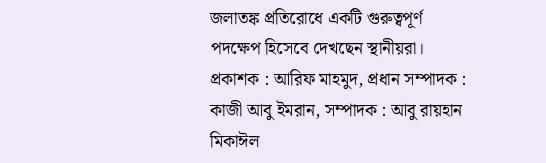জলাতঙ্ক প্রতিরোধে একটি গুরুত্বপূর্ণ পদক্ষেপ হিসেবে দেখছেন স্থানীয়রা।
প্রকাশক : আরিফ মাহমুদ, প্রধান সম্পাদক : কাজী আবু ইমরান, সম্পাদক : আবু রায়হান মিকাঈল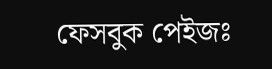ফেসবুক পেইজঃ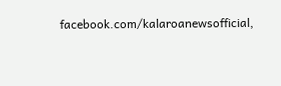facebook.com/kalaroanewsofficial,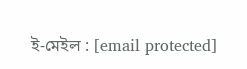ই-মেইল : [email protected]